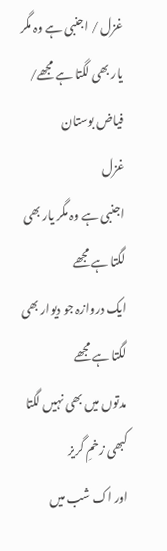غزل / اجنبی ہے وہ مگر یار بھی لگتا ہے مجھے/ فیاض بوستان
غزل
اجنبی ہے وہ مگر یار بھی لگتا ہے مجھے
ایک دروازہ جو دیوار بھی لگتا ہے مجھے
مدتوں میں بھی نہیں لگتا کبھی زخمِ گریز
اور اک شب میں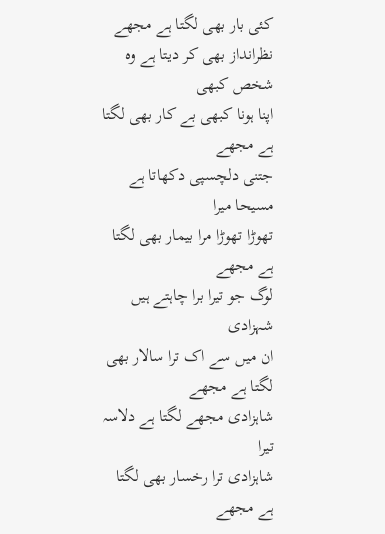کئی بار بھی لگتا ہے مجھے
نظرانداز بھی کر دیتا ہے وہ شخص کبھی
اپنا ہونا کبھی بے کار بھی لگتا ہے مجھے
جتنی دلچسپی دکھاتا ہے مسیحا میرا
تھوڑا تھوڑا مرا بیمار بھی لگتا ہے مجھے
لوگ جو تیرا برا چاہتے ہیں شہزادی
ان میں سے اک ترا سالار بھی لگتا ہے مجھے
شاہزادی مجھے لگتا ہے دلاسہ تیرا
شاہزادی ترا رخسار بھی لگتا ہے مجھے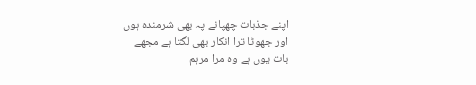اپنے جذبات چھپانے پہ بھی شرمندہ ہوں
اور جھوٹا ترا انکار بھی لگتا ہے مجھے
بات یوں ہے وہ مرا مرہم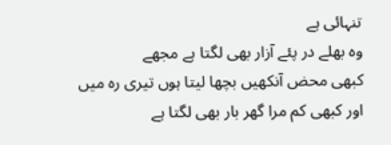تنہائی ہے
وہ بھلے در پئے آزار بھی لگتا ہے مجھے
کبھی محض آنکھیں بچھا لیتا ہوں تیری رہ میں
اور کبھی کم مرا گھر بار بھی لگتا ہے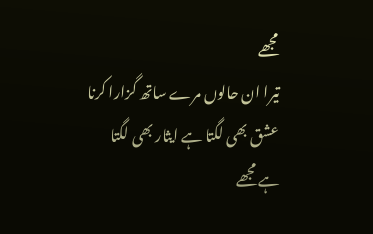مجھے
تیرا ان حالوں مرے ساتھ گزارا کرنا
عشق بھی لگتا ہے ایثار بھی لگتا ہے مجھے